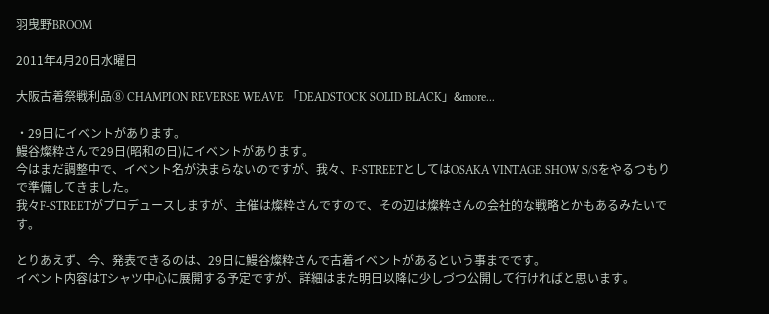羽曳野BROOM

2011年4月20日水曜日

大阪古着祭戦利品⑧ CHAMPION REVERSE WEAVE 「DEADSTOCK SOLID BLACK」&more...

・29日にイベントがあります。
鰻谷燦粋さんで29日(昭和の日)にイベントがあります。
今はまだ調整中で、イベント名が決まらないのですが、我々、F-STREETとしてはOSAKA VINTAGE SHOW S/Sをやるつもりで準備してきました。
我々F-STREETがプロデュースしますが、主催は燦粋さんですので、その辺は燦粋さんの会社的な戦略とかもあるみたいです。

とりあえず、今、発表できるのは、29日に鰻谷燦粋さんで古着イベントがあるという事までです。
イベント内容はTシャツ中心に展開する予定ですが、詳細はまた明日以降に少しづつ公開して行ければと思います。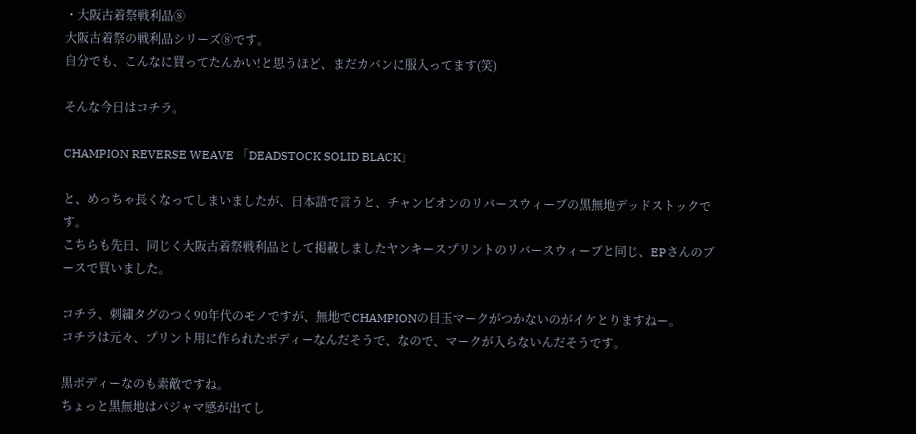・大阪古着祭戦利品⑧
大阪古着祭の戦利品シリーズ⑧です。
自分でも、こんなに買ってたんかい!と思うほど、まだカバンに服入ってます(笑)

そんな今日はコチラ。

CHAMPION REVERSE WEAVE 「DEADSTOCK SOLID BLACK」

と、めっちゃ長くなってしまいましたが、日本語で言うと、チャンピオンのリバースウィーブの黒無地デッドストックです。
こちらも先日、同じく大阪古着祭戦利品として掲載しましたヤンキースプリントのリバースウィーブと同じ、EPさんのブースで買いました。

コチラ、刺繍タグのつく90年代のモノですが、無地でCHAMPIONの目玉マークがつかないのがイケとりますねー。
コチラは元々、プリント用に作られたボディーなんだそうで、なので、マークが入らないんだそうです。

黒ボディーなのも素敵ですね。
ちょっと黒無地はパジャマ感が出てし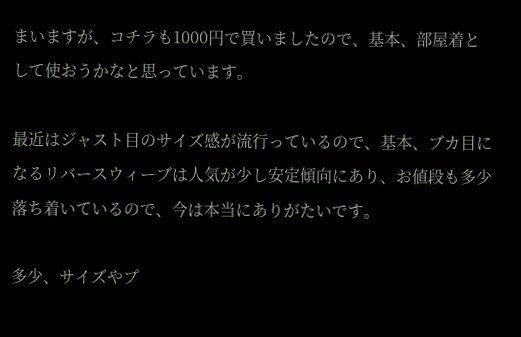まいますが、コチラも1000円で買いましたので、基本、部屋着として使おうかなと思っています。

最近はジャスト目のサイズ感が流行っているので、基本、ブカ目になるリバースウィーブは人気が少し安定傾向にあり、お値段も多少落ち着いているので、今は本当にありがたいです。

多少、サイズやプ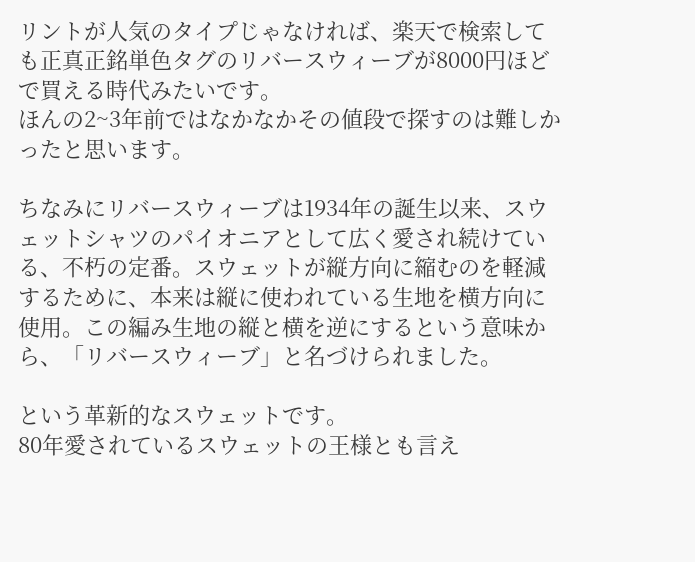リントが人気のタイプじゃなければ、楽天で検索しても正真正銘単色タグのリバースウィーブが8000円ほどで買える時代みたいです。
ほんの2~3年前ではなかなかその値段で探すのは難しかったと思います。

ちなみにリバースウィーブは1934年の誕生以来、スウェットシャツのパイオニアとして広く愛され続けている、不朽の定番。スウェットが縦方向に縮むのを軽減するために、本来は縦に使われている生地を横方向に使用。この編み生地の縦と横を逆にするという意味から、「リバースウィーブ」と名づけられました。

という革新的なスウェットです。
80年愛されているスウェットの王様とも言え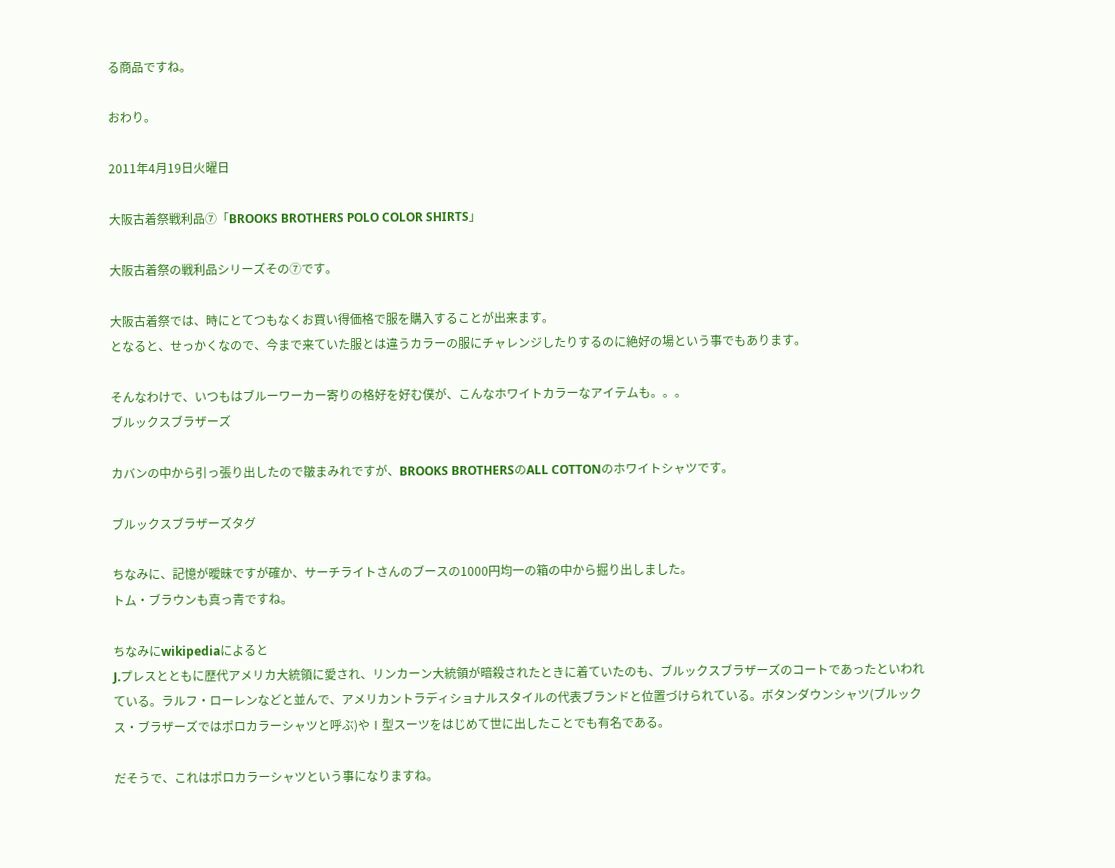る商品ですね。

おわり。

2011年4月19日火曜日

大阪古着祭戦利品⑦「BROOKS BROTHERS POLO COLOR SHIRTS」

大阪古着祭の戦利品シリーズその⑦です。

大阪古着祭では、時にとてつもなくお買い得価格で服を購入することが出来ます。
となると、せっかくなので、今まで来ていた服とは違うカラーの服にチャレンジしたりするのに絶好の場という事でもあります。

そんなわけで、いつもはブルーワーカー寄りの格好を好む僕が、こんなホワイトカラーなアイテムも。。。
ブルックスブラザーズ

カバンの中から引っ張り出したので皺まみれですが、BROOKS BROTHERSのALL COTTONのホワイトシャツです。

ブルックスブラザーズタグ

ちなみに、記憶が曖昧ですが確か、サーチライトさんのブースの1000円均一の箱の中から掘り出しました。
トム・ブラウンも真っ青ですね。

ちなみにwikipediaによると
J.プレスとともに歴代アメリカ大統領に愛され、リンカーン大統領が暗殺されたときに着ていたのも、ブルックスブラザーズのコートであったといわれている。ラルフ・ローレンなどと並んで、アメリカントラディショナルスタイルの代表ブランドと位置づけられている。ボタンダウンシャツ(ブルックス・ブラザーズではポロカラーシャツと呼ぶ)やⅠ型スーツをはじめて世に出したことでも有名である。

だそうで、これはポロカラーシャツという事になりますね。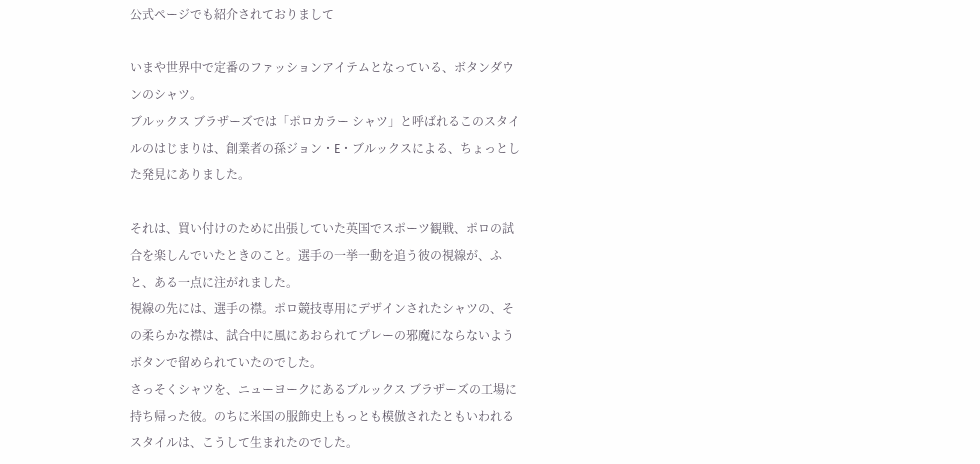公式ページでも紹介されておりまして

いまや世界中で定番のファッションアイテムとなっている、ボタンダウンのシャツ。
ブルックス ブラザーズでは「ポロカラー シャツ」と呼ばれるこのスタイルのはじまりは、創業者の孫ジョン・E・ブルックスによる、ちょっとした発見にありました。

それは、買い付けのために出張していた英国でスポーツ観戦、ポロの試合を楽しんでいたときのこと。選手の一挙一動を追う彼の視線が、ふと、ある一点に注がれました。
視線の先には、選手の襟。ポロ競技専用にデザインされたシャツの、その柔らかな襟は、試合中に風にあおられてプレーの邪魔にならないようボタンで留められていたのでした。
さっそくシャツを、ニューヨークにあるブルックス ブラザーズの工場に持ち帰った彼。のちに米国の服飾史上もっとも模倣されたともいわれるスタイルは、こうして生まれたのでした。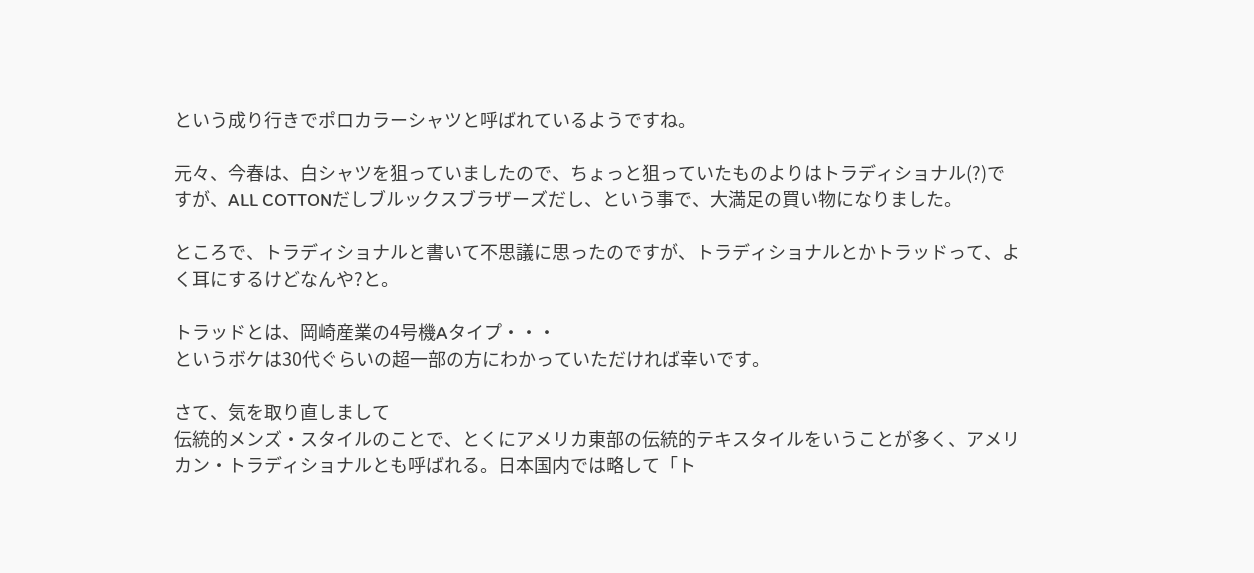という成り行きでポロカラーシャツと呼ばれているようですね。

元々、今春は、白シャツを狙っていましたので、ちょっと狙っていたものよりはトラディショナル(?)ですが、ALL COTTONだしブルックスブラザーズだし、という事で、大満足の買い物になりました。

ところで、トラディショナルと書いて不思議に思ったのですが、トラディショナルとかトラッドって、よく耳にするけどなんや?と。

トラッドとは、岡崎産業の4号機Aタイプ・・・
というボケは30代ぐらいの超一部の方にわかっていただければ幸いです。

さて、気を取り直しまして
伝統的メンズ・スタイルのことで、とくにアメリカ東部の伝統的テキスタイルをいうことが多く、アメリカン・トラディショナルとも呼ばれる。日本国内では略して「ト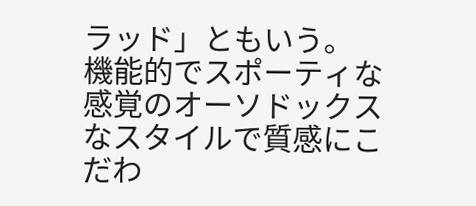ラッド」ともいう。
機能的でスポーティな感覚のオーソドックスなスタイルで質感にこだわ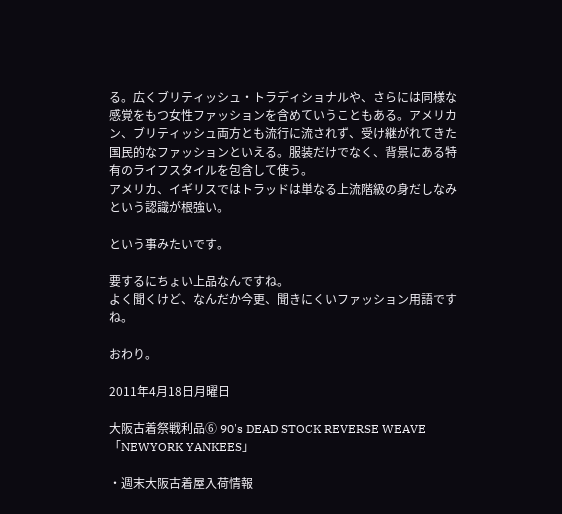る。広くブリティッシュ・トラディショナルや、さらには同様な感覚をもつ女性ファッションを含めていうこともある。アメリカン、ブリティッシュ両方とも流行に流されず、受け継がれてきた国民的なファッションといえる。服装だけでなく、背景にある特有のライフスタイルを包含して使う。
アメリカ、イギリスではトラッドは単なる上流階級の身だしなみという認識が根強い。

という事みたいです。

要するにちょい上品なんですね。
よく聞くけど、なんだか今更、聞きにくいファッション用語ですね。

おわり。

2011年4月18日月曜日

大阪古着祭戦利品⑥ 90's DEAD STOCK REVERSE WEAVE「NEWYORK YANKEES」

・週末大阪古着屋入荷情報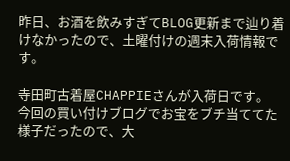昨日、お酒を飲みすぎてBLOG更新まで辿り着けなかったので、土曜付けの週末入荷情報です。

寺田町古着屋CHAPPIEさんが入荷日です。
今回の買い付けブログでお宝をブチ当ててた様子だったので、大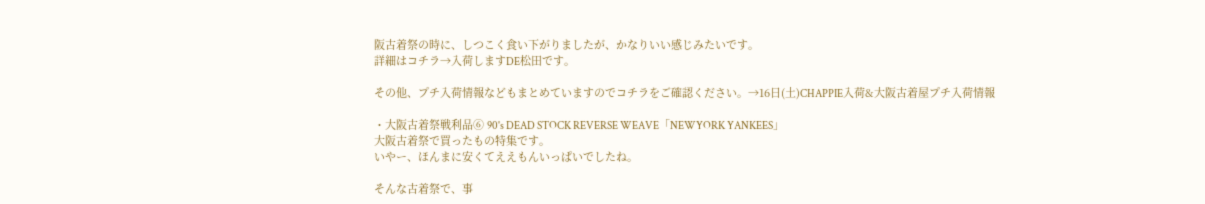阪古着祭の時に、しつこく食い下がりましたが、かなりいい感じみたいです。
詳細はコチラ→入荷しますDE松田です。

その他、プチ入荷情報などもまとめていますのでコチラをご確認ください。→16日(土)CHAPPIE入荷&大阪古着屋プチ入荷情報

・大阪古着祭戦利品⑥ 90's DEAD STOCK REVERSE WEAVE「NEWYORK YANKEES」
大阪古着祭で買ったもの特集です。
いやー、ほんまに安くてええもんいっぱいでしたね。

そんな古着祭で、事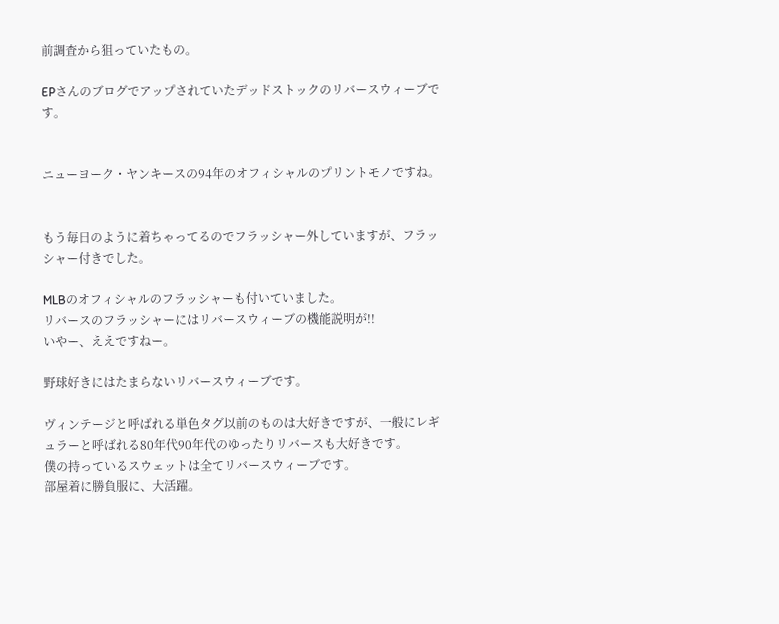前調査から狙っていたもの。

EPさんのブログでアップされていたデッドストックのリバースウィーブです。


ニューヨーク・ヤンキースの94年のオフィシャルのプリントモノですね。


もう毎日のように着ちゃってるのでフラッシャー外していますが、フラッシャー付きでした。

MLBのオフィシャルのフラッシャーも付いていました。
リバースのフラッシャーにはリバースウィーブの機能説明が!!
いやー、ええですねー。

野球好きにはたまらないリバースウィーブです。

ヴィンテージと呼ばれる単色タグ以前のものは大好きですが、一般にレギュラーと呼ばれる80年代90年代のゆったりリバースも大好きです。
僕の持っているスウェットは全てリバースウィーブです。
部屋着に勝負服に、大活躍。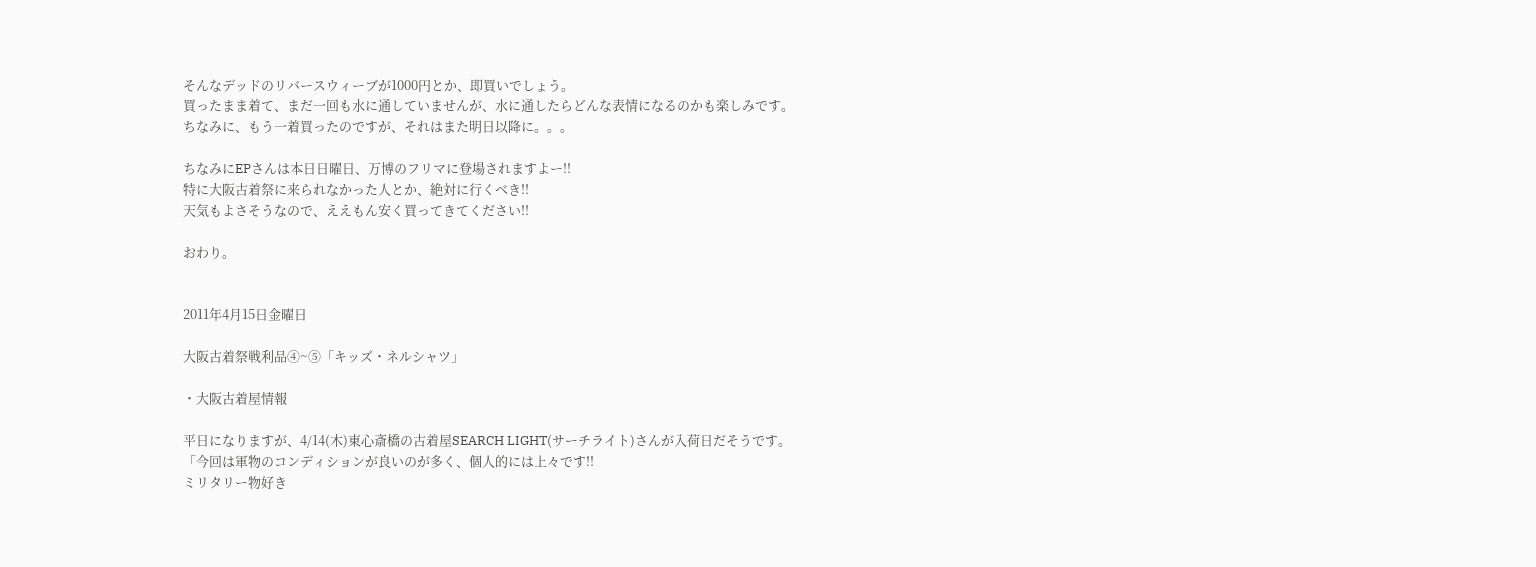そんなデッドのリバースウィーブが1000円とか、即買いでしょう。
買ったまま着て、まだ一回も水に通していませんが、水に通したらどんな表情になるのかも楽しみです。
ちなみに、もう一着買ったのですが、それはまた明日以降に。。。

ちなみにEPさんは本日日曜日、万博のフリマに登場されますよー!!
特に大阪古着祭に来られなかった人とか、絶対に行くべき!!
天気もよさそうなので、ええもん安く買ってきてください!!

おわり。


2011年4月15日金曜日

大阪古着祭戦利品④~⑤「キッズ・ネルシャツ」

・大阪古着屋情報

平日になりますが、4/14(木)東心斎橋の古着屋SEARCH LIGHT(サーチライト)さんが入荷日だそうです。
「今回は軍物のコンディションが良いのが多く、個人的には上々です!!
ミリタリー物好き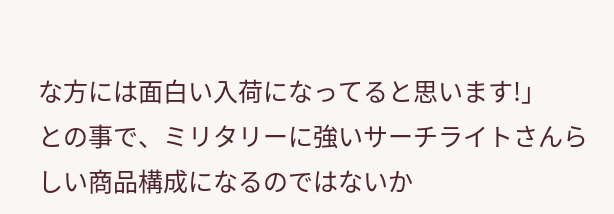な方には面白い入荷になってると思います!」
との事で、ミリタリーに強いサーチライトさんらしい商品構成になるのではないか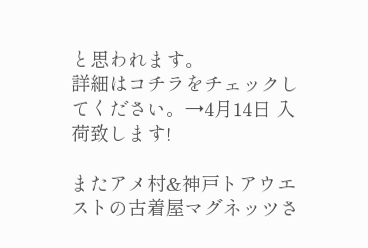と思われます。
詳細はコチラをチェックしてください。→4月14日 入荷致します!

またアメ村&神戸トアウエストの古着屋マグネッツさ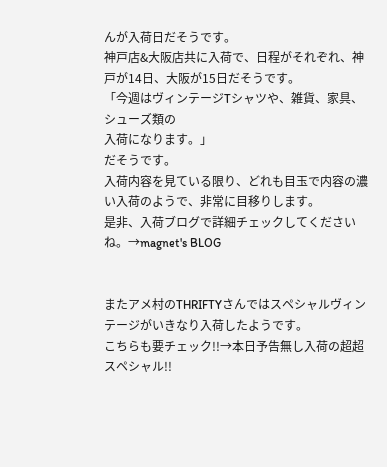んが入荷日だそうです。
神戸店&大阪店共に入荷で、日程がそれぞれ、神戸が14日、大阪が15日だそうです。
「今週はヴィンテージTシャツや、雑貨、家具、シューズ類の
入荷になります。」
だそうです。
入荷内容を見ている限り、どれも目玉で内容の濃い入荷のようで、非常に目移りします。
是非、入荷ブログで詳細チェックしてくださいね。→magnet's BLOG


またアメ村のTHRIFTYさんではスペシャルヴィンテージがいきなり入荷したようです。
こちらも要チェック!!→本日予告無し入荷の超超スペシャル!!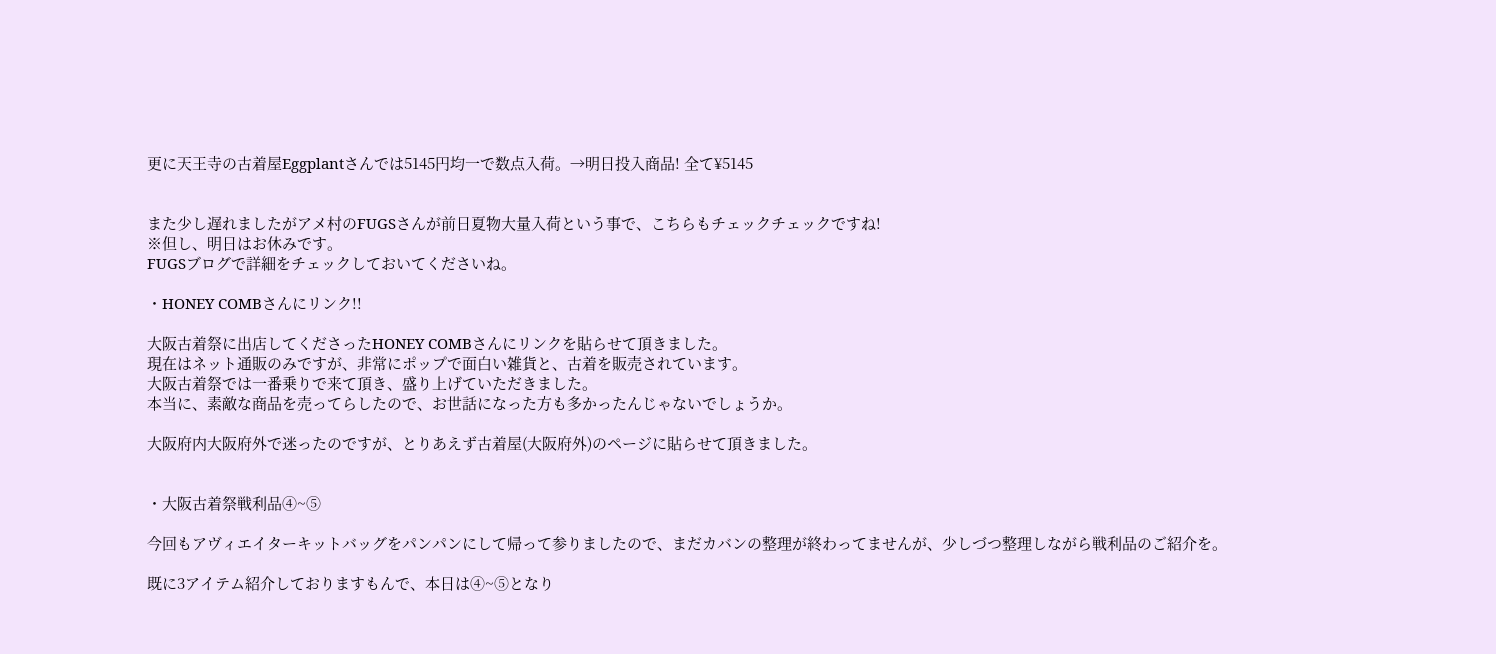更に天王寺の古着屋Eggplantさんでは5145円均一で数点入荷。→明日投入商品! 全て¥5145


また少し遅れましたがアメ村のFUGSさんが前日夏物大量入荷という事で、こちらもチェックチェックですね!
※但し、明日はお休みです。
FUGSブログで詳細をチェックしておいてくださいね。

・HONEY COMBさんにリンク!!

大阪古着祭に出店してくださったHONEY COMBさんにリンクを貼らせて頂きました。
現在はネット通販のみですが、非常にポップで面白い雑貨と、古着を販売されています。
大阪古着祭では一番乗りで来て頂き、盛り上げていただきました。
本当に、素敵な商品を売ってらしたので、お世話になった方も多かったんじゃないでしょうか。

大阪府内大阪府外で迷ったのですが、とりあえず古着屋(大阪府外)のページに貼らせて頂きました。


・大阪古着祭戦利品④~⑤

今回もアヴィエイターキットバッグをパンパンにして帰って参りましたので、まだカバンの整理が終わってませんが、少しづつ整理しながら戦利品のご紹介を。

既に3アイテム紹介しておりますもんで、本日は④~⑤となり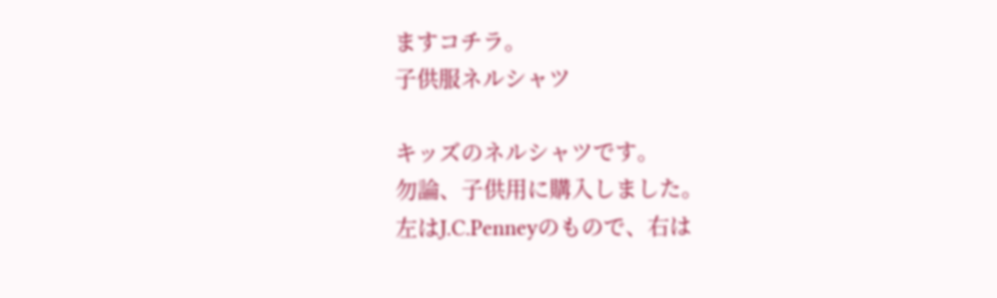ますコチラ。
子供服ネルシャツ

キッズのネルシャツです。
勿論、子供用に購入しました。
左はJ.C.Penneyのもので、右は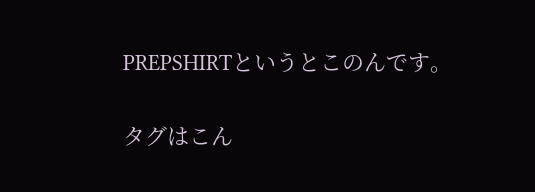PREPSHIRTというとこのんです。

タグはこん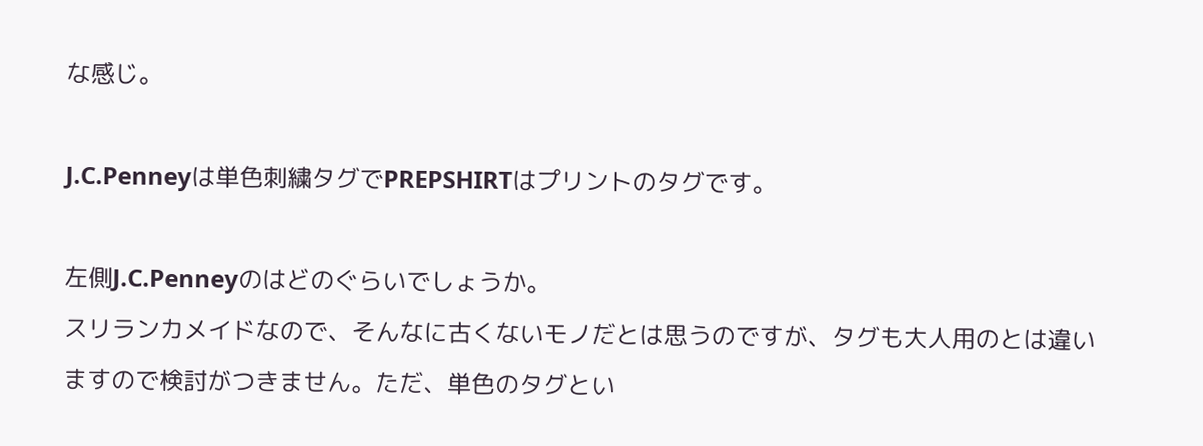な感じ。

J.C.Penneyは単色刺繍タグでPREPSHIRTはプリントのタグです。

左側J.C.Penneyのはどのぐらいでしょうか。
スリランカメイドなので、そんなに古くないモノだとは思うのですが、タグも大人用のとは違いますので検討がつきません。ただ、単色のタグとい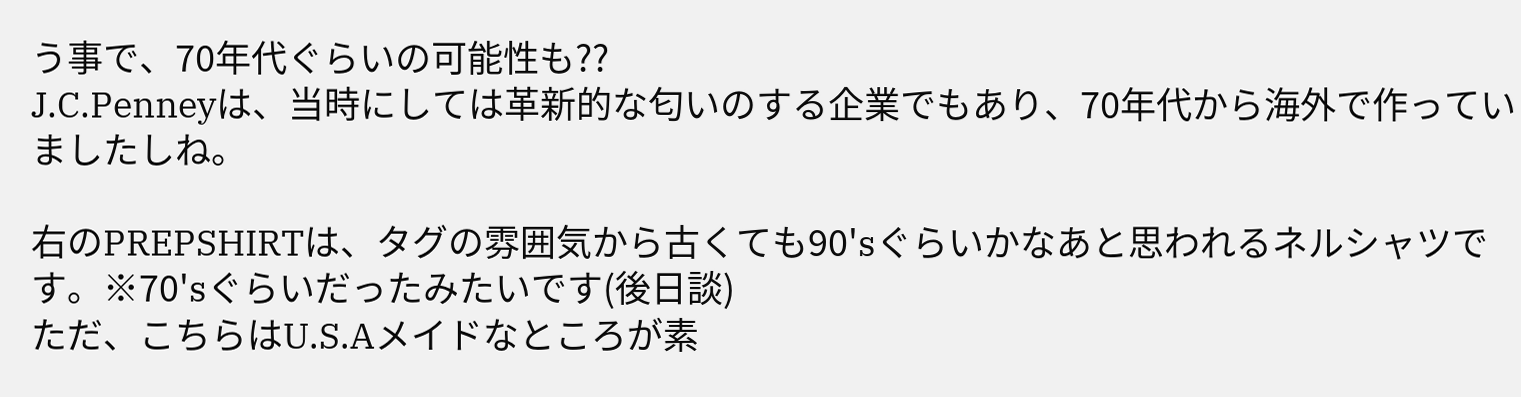う事で、70年代ぐらいの可能性も??
J.C.Penneyは、当時にしては革新的な匂いのする企業でもあり、70年代から海外で作っていましたしね。

右のPREPSHIRTは、タグの雰囲気から古くても90'sぐらいかなあと思われるネルシャツです。※70'sぐらいだったみたいです(後日談)
ただ、こちらはU.S.Aメイドなところが素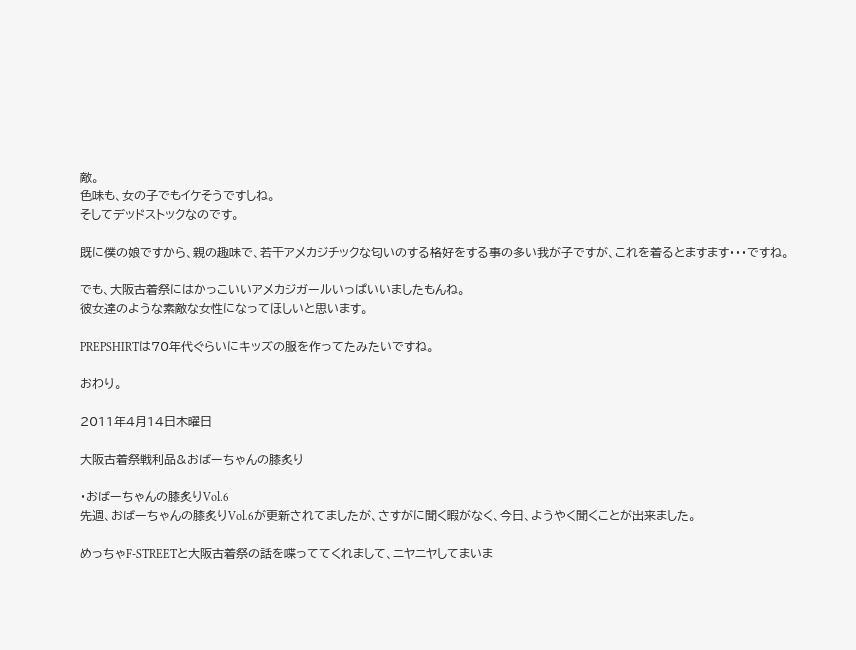敵。
色味も、女の子でもイケそうですしね。
そしてデッドストックなのです。

既に僕の娘ですから、親の趣味で、若干アメカジチックな匂いのする格好をする事の多い我が子ですが、これを着るとますます・・・ですね。

でも、大阪古着祭にはかっこいいアメカジガールいっぱいいましたもんね。
彼女達のような素敵な女性になってほしいと思います。

PREPSHIRTは70年代ぐらいにキッズの服を作ってたみたいですね。

おわり。

2011年4月14日木曜日

大阪古着祭戦利品&おばーちゃんの膝炙り

・おばーちゃんの膝炙りVol.6
先週、おばーちゃんの膝炙りVol.6が更新されてましたが、さすがに聞く暇がなく、今日、ようやく聞くことが出来ました。

めっちゃF-STREETと大阪古着祭の話を喋っててくれまして、ニヤニヤしてまいま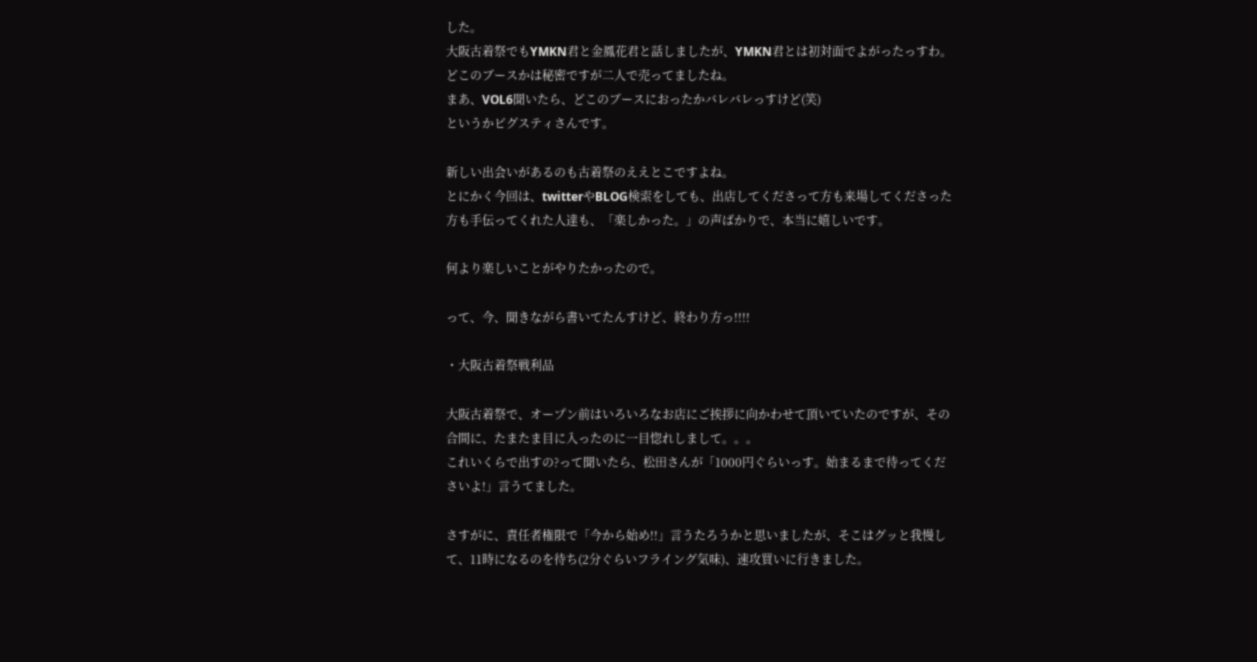した。
大阪古着祭でもYMKN君と金鳳花君と話しましたが、YMKN君とは初対面でよがったっすわ。
どこのブースかは秘密ですが二人で売ってましたね。
まあ、VOL6聞いたら、どこのブースにおったかバレバレっすけど(笑)
というかピグスティさんです。

新しい出会いがあるのも古着祭のええとこですよね。
とにかく今回は、twitterやBLOG検索をしても、出店してくださって方も来場してくださった方も手伝ってくれた人達も、「楽しかった。」の声ばかりで、本当に嬉しいです。

何より楽しいことがやりたかったので。

って、今、聞きながら書いてたんすけど、終わり方っ!!!!

・大阪古着祭戦利品

大阪古着祭で、オープン前はいろいろなお店にご挨拶に向かわせて頂いていたのですが、その合間に、たまたま目に入ったのに一目惚れしまして。。。
これいくらで出すの?って聞いたら、松田さんが「1000円ぐらいっす。始まるまで待ってくださいよ!」言うてました。

さすがに、責任者権限で「今から始め!!」言うたろうかと思いましたが、そこはグッと我慢して、11時になるのを待ち(2分ぐらいフライング気味)、速攻買いに行きました。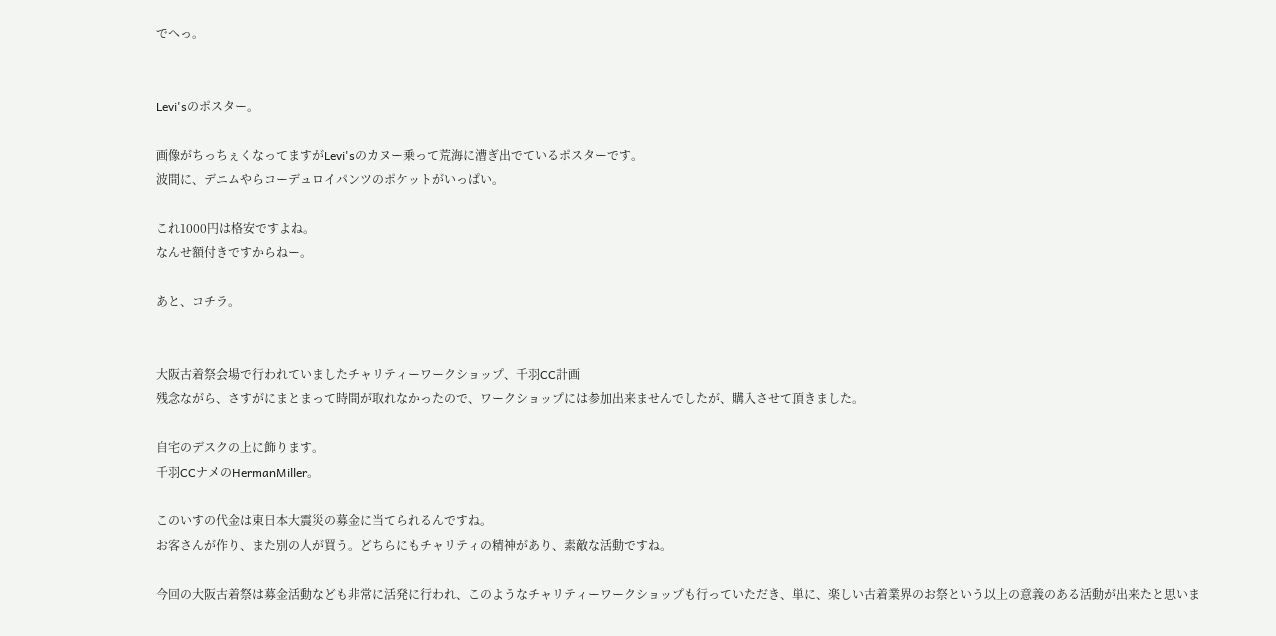でへっ。


Levi'sのポスター。

画像がちっちぇくなってますがLevi'sのカヌー乗って荒海に漕ぎ出でているポスターです。
波間に、デニムやらコーデュロイパンツのポケットがいっぱい。

これ1000円は格安ですよね。
なんせ額付きですからねー。

あと、コチラ。


大阪古着祭会場で行われていましたチャリティーワークショップ、千羽CC計画
残念ながら、さすがにまとまって時間が取れなかったので、ワークショップには参加出来ませんでしたが、購入させて頂きました。

自宅のデスクの上に飾ります。
千羽CCナメのHermanMiller。

このいすの代金は東日本大震災の募金に当てられるんですね。
お客さんが作り、また別の人が買う。どちらにもチャリティの精神があり、素敵な活動ですね。

今回の大阪古着祭は募金活動なども非常に活発に行われ、このようなチャリティーワークショップも行っていただき、単に、楽しい古着業界のお祭という以上の意義のある活動が出来たと思いま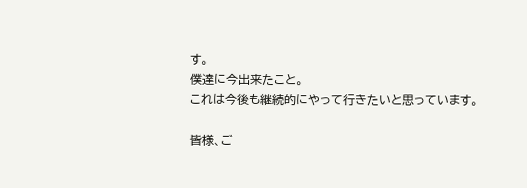す。
僕達に今出来たこと。
これは今後も継続的にやって行きたいと思っています。

皆様、ご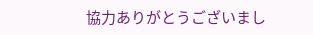協力ありがとうございまし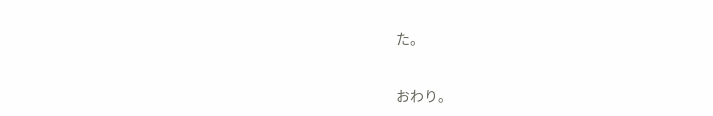た。

おわり。